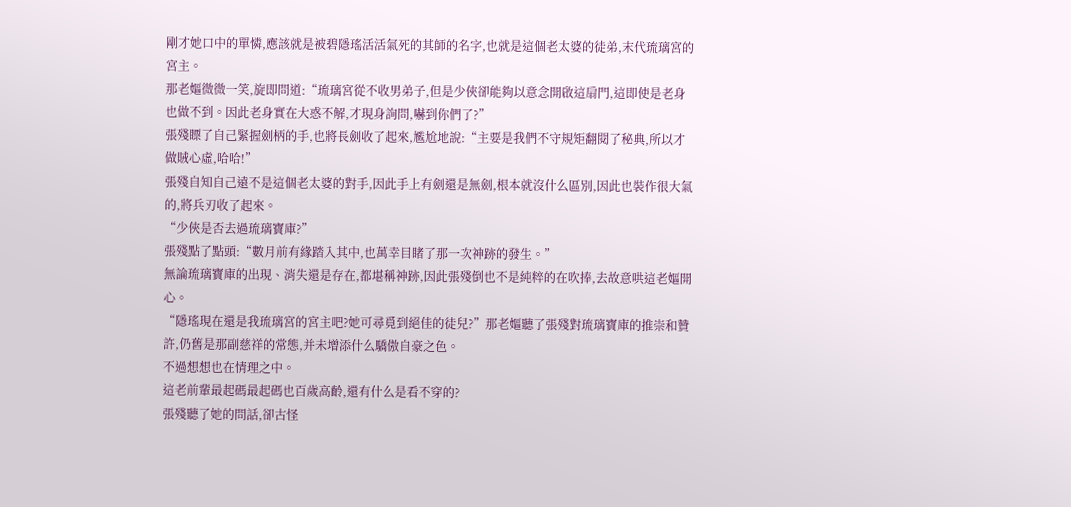剛才她口中的單憐,應該就是被碧隱瑤活活氣死的其師的名字,也就是這個老太婆的徒弟,末代琉璃宮的宮主。
那老嫗微微一笑,旋即問道:“琉璃宮從不收男弟子,但是少俠卻能夠以意念開啟這扇門,這即使是老身也做不到。因此老身實在大惑不解,才現身詢問,嚇到你們了?”
張殘瞟了自己緊握劍柄的手,也將長劍收了起來,尷尬地說:“主要是我們不守規矩翻閱了秘典,所以才做賊心虛,哈哈!”
張殘自知自己遠不是這個老太婆的對手,因此手上有劍還是無劍,根本就沒什么區別,因此也裝作很大氣的,將兵刃收了起來。
“少俠是否去過琉璃寶庫?”
張殘點了點頭:“數月前有緣踏入其中,也萬幸目睹了那一次神跡的發生。”
無論琉璃寶庫的出現、消失還是存在,都堪稱神跡,因此張殘倒也不是純粹的在吹捧,去故意哄這老嫗開心。
“隱瑤現在還是我琉璃宮的宮主吧?她可尋覓到絕佳的徒兒?”那老嫗聽了張殘對琉璃寶庫的推崇和贊許,仍舊是那副慈祥的常態,并未增添什么驕傲自豪之色。
不過想想也在情理之中。
這老前輩最起碼最起碼也百歲高齡,還有什么是看不穿的?
張殘聽了她的問話,卻古怪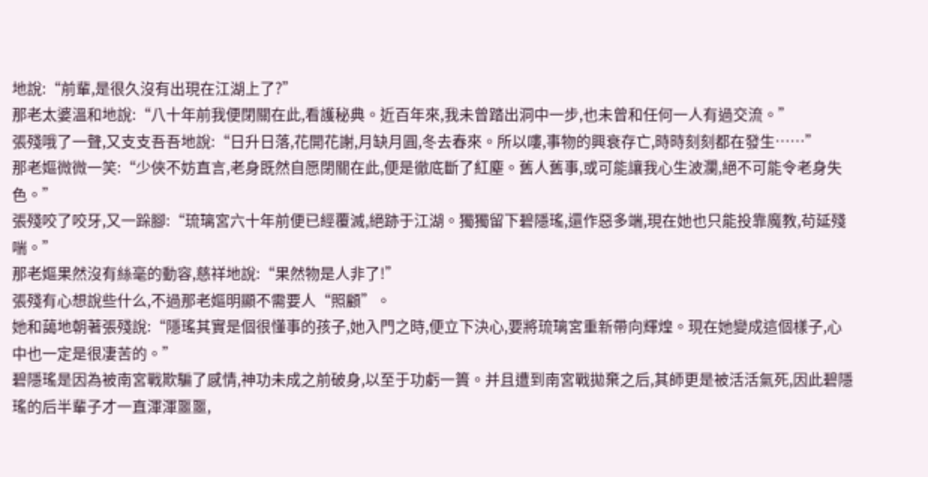地說:“前輩,是很久沒有出現在江湖上了?”
那老太婆溫和地說:“八十年前我便閉關在此,看護秘典。近百年來,我未曾踏出洞中一步,也未曾和任何一人有過交流。”
張殘哦了一聲,又支支吾吾地說:“日升日落,花開花謝,月缺月圓,冬去春來。所以嘍,事物的興衰存亡,時時刻刻都在發生……”
那老嫗微微一笑:“少俠不妨直言,老身既然自愿閉關在此,便是徹底斷了紅塵。舊人舊事,或可能讓我心生波瀾,絕不可能令老身失色。”
張殘咬了咬牙,又一跺腳:“琉璃宮六十年前便已經覆滅,絕跡于江湖。獨獨留下碧隱瑤,還作惡多端,現在她也只能投靠魔教,茍延殘喘。”
那老嫗果然沒有絲毫的動容,慈祥地說:“果然物是人非了!”
張殘有心想說些什么,不過那老嫗明顯不需要人“照顧”。
她和藹地朝著張殘說:“隱瑤其實是個很懂事的孩子,她入門之時,便立下決心,要將琉璃宮重新帶向輝煌。現在她變成這個樣子,心中也一定是很凄苦的。”
碧隱瑤是因為被南宮戰欺騙了感情,神功未成之前破身,以至于功虧一簣。并且遭到南宮戰拋棄之后,其師更是被活活氣死,因此碧隱瑤的后半輩子才一直渾渾噩噩,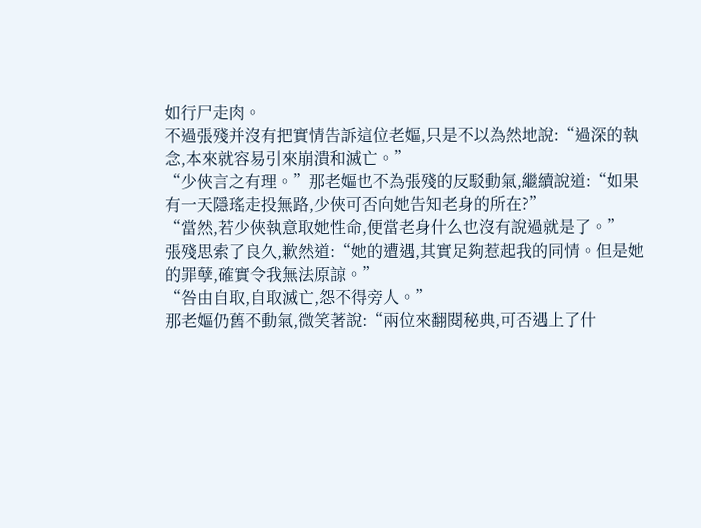如行尸走肉。
不過張殘并沒有把實情告訴這位老嫗,只是不以為然地說:“過深的執念,本來就容易引來崩潰和滅亡。”
“少俠言之有理。”那老嫗也不為張殘的反駁動氣,繼續說道:“如果有一天隱瑤走投無路,少俠可否向她告知老身的所在?”
“當然,若少俠執意取她性命,便當老身什么也沒有說過就是了。”
張殘思索了良久,歉然道:“她的遭遇,其實足夠惹起我的同情。但是她的罪孽,確實令我無法原諒。”
“咎由自取,自取滅亡,怨不得旁人。”
那老嫗仍舊不動氣,微笑著說:“兩位來翻閱秘典,可否遇上了什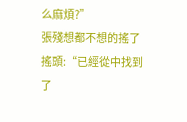么麻煩?”
張殘想都不想的搖了搖頭:“已經從中找到了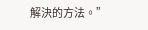解決的方法。”